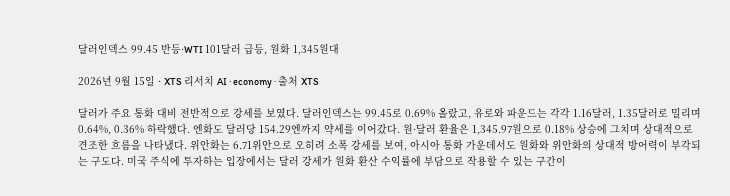달러인덱스 99.45 반등·WTI 101달러 급등, 원화 1,345원대

2026년 9월 15일 · XTS 리서치 AI · economy · 출처 XTS

달러가 주요 통화 대비 전반적으로 강세를 보였다. 달러인덱스는 99.45로 0.69% 올랐고, 유로와 파운드는 각각 1.16달러, 1.35달러로 밀리며 0.64%, 0.36% 하락했다. 엔화도 달러당 154.29엔까지 약세를 이어갔다. 원·달러 환율은 1,345.97원으로 0.18% 상승에 그치며 상대적으로 견조한 흐름을 나타냈다. 위안화는 6.71위안으로 오히려 소폭 강세를 보여, 아시아 통화 가운데서도 원화와 위안화의 상대적 방어력이 부각되는 구도다. 미국 주식에 투자하는 입장에서는 달러 강세가 원화 환산 수익률에 부담으로 작용할 수 있는 구간이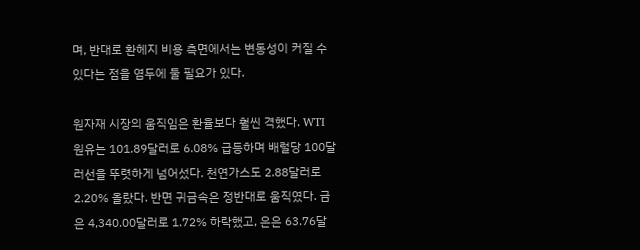며, 반대로 환헤지 비용 측면에서는 변동성이 커질 수 있다는 점을 염두에 둘 필요가 있다.

원자재 시장의 움직임은 환율보다 훨씬 격했다. WTI 원유는 101.89달러로 6.08% 급등하며 배럴당 100달러선을 뚜렷하게 넘어섰다. 천연가스도 2.88달러로 2.20% 올랐다. 반면 귀금속은 정반대로 움직였다. 금은 4,340.00달러로 1.72% 하락했고, 은은 63.76달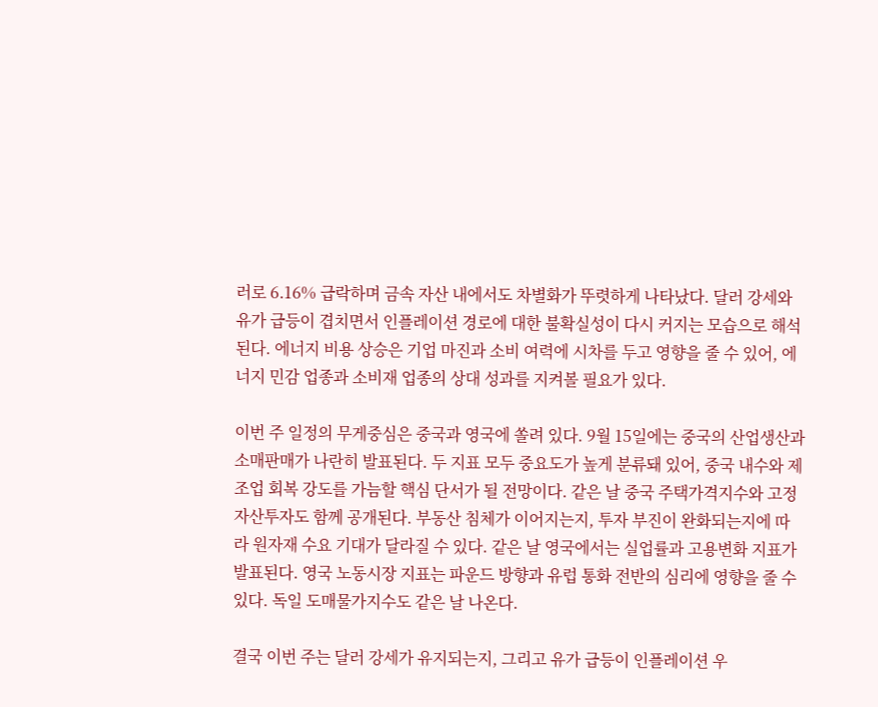러로 6.16% 급락하며 금속 자산 내에서도 차별화가 뚜렷하게 나타났다. 달러 강세와 유가 급등이 겹치면서 인플레이션 경로에 대한 불확실성이 다시 커지는 모습으로 해석된다. 에너지 비용 상승은 기업 마진과 소비 여력에 시차를 두고 영향을 줄 수 있어, 에너지 민감 업종과 소비재 업종의 상대 성과를 지켜볼 필요가 있다.

이번 주 일정의 무게중심은 중국과 영국에 쏠려 있다. 9월 15일에는 중국의 산업생산과 소매판매가 나란히 발표된다. 두 지표 모두 중요도가 높게 분류돼 있어, 중국 내수와 제조업 회복 강도를 가늠할 핵심 단서가 될 전망이다. 같은 날 중국 주택가격지수와 고정자산투자도 함께 공개된다. 부동산 침체가 이어지는지, 투자 부진이 완화되는지에 따라 원자재 수요 기대가 달라질 수 있다. 같은 날 영국에서는 실업률과 고용변화 지표가 발표된다. 영국 노동시장 지표는 파운드 방향과 유럽 통화 전반의 심리에 영향을 줄 수 있다. 독일 도매물가지수도 같은 날 나온다.

결국 이번 주는 달러 강세가 유지되는지, 그리고 유가 급등이 인플레이션 우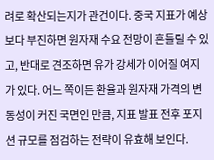려로 확산되는지가 관건이다. 중국 지표가 예상보다 부진하면 원자재 수요 전망이 흔들릴 수 있고, 반대로 견조하면 유가 강세가 이어질 여지가 있다. 어느 쪽이든 환율과 원자재 가격의 변동성이 커진 국면인 만큼, 지표 발표 전후 포지션 규모를 점검하는 전략이 유효해 보인다.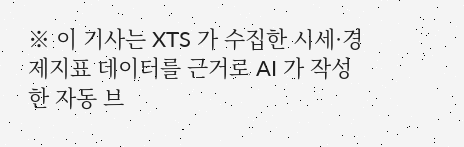※ 이 기사는 XTS 가 수집한 시세·경제지표 데이터를 근거로 AI 가 작성한 자동 브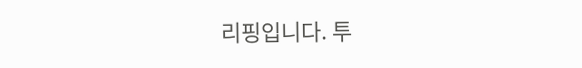리핑입니다. 투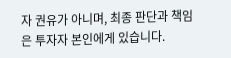자 권유가 아니며, 최종 판단과 책임은 투자자 본인에게 있습니다.